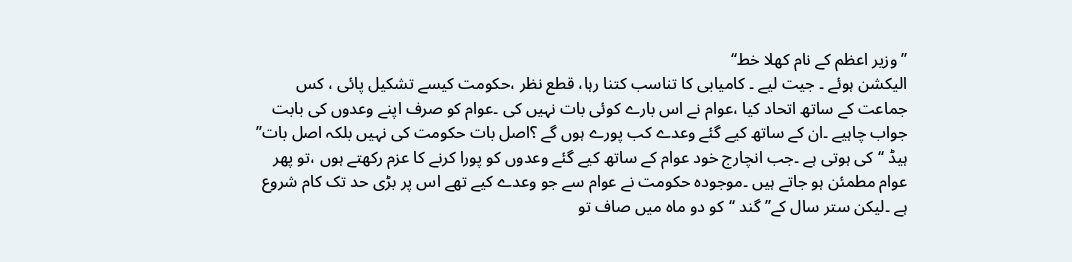’’وزیر اعظم کے نام کھلا خط‘‘
الیکشن ہوئے ۔ جیت لیے ۔ کامیابی کا تناسب کتنا رہا، قطع نظر ،حکومت کیسے تشکیل پائی ، کس جماعت کے ساتھ اتحاد کیا ،عوام نے اس بارے کوئی بات نہیں کی ۔عوام کو صرف اپنے وعدوں کی بابت جواب چاہیے ۔ان کے ساتھ کیے گئے وعدے کب پورے ہوں گے ؟اصل بات حکومت کی نہیں بلکہ اصل بات’’ ہیڈ ‘‘کی ہوتی ہے ۔جب انچارج خود عوام کے ساتھ کیے گئے وعدوں کو پورا کرنے کا عزم رکھتے ہوں ،تو پھر عوام مطمئن ہو جاتے ہیں ۔موجودہ حکومت نے عوام سے جو وعدے کیے تھے اس پر بڑی حد تک کام شروع ہے ۔لیکن ستر سال کے’’ گند ‘‘کو دو ماہ میں صاف تو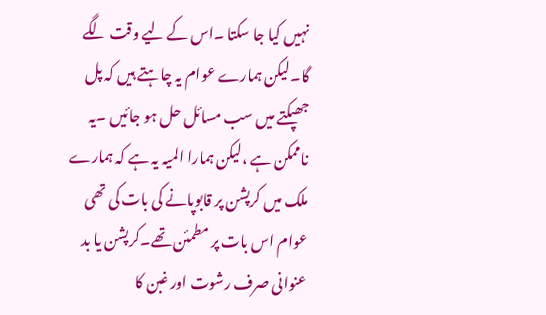نہیں کیا جا سکتا ۔اس کے لیے وقت لگے گا۔لیکن ہمارے عوام یہ چاہتے ہیں کہ پل جھپکتے میں سب مسائل حل ہو جائیں ۔یہ ناممکن ہے ،لیکن ہمارا المیہ یہ ہے کہ ہمارے ملک میں کرپشن پر قابوپانے کی بات کی تھی عوام اس بات پر مطمئن تھے۔کرپشن یا بد عنوانی صرف رشوت اور غبن کا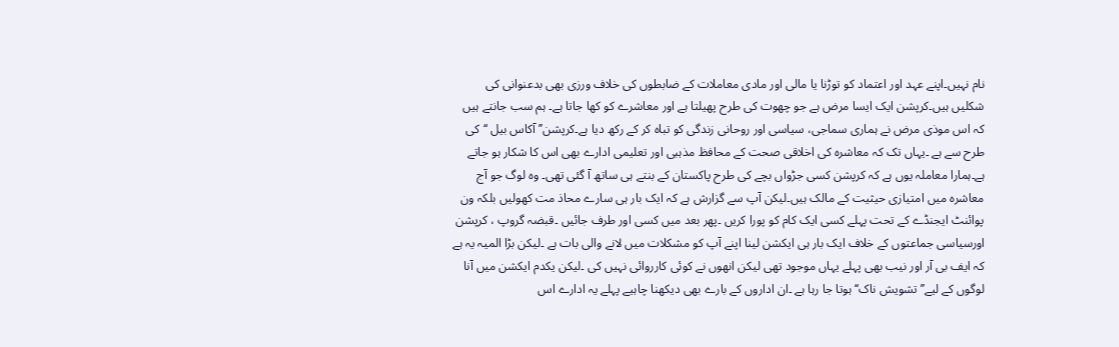نام نہیں۔اپنے عہد اور اعتماد کو توڑنا یا مالی اور مادی معاملات کے ضابطوں کی خلاف ورزی بھی بدعنوانی کی شکلیں ہیں۔کرپشن ایک ایسا مرض ہے جو چھوت کی طرح پھیلتا ہے اور معاشرے کو کھا جاتا ہے۔ ہم سب جانتے ہیں کہ اس موذی مرض نے ہماری سماجی، سیاسی اور روحانی زندگی کو تباہ کر کے رکھ دیا ہے۔کرپشن’’ آکاس بیل ‘‘کی طرح سے ہے ۔یہاں تک کہ معاشرہ کی اخلاقی صحت کے محافظ مذہبی اور تعلیمی ادارے بھی اس کا شکار ہو جاتے ہے۔ہمارا معاملہ یوں ہے کہ کرپشن کسی جڑواں بچے کی طرح پاکستان کے بنتے ہی ساتھ آ گئی تھی۔ وہ لوگ جو آج معاشرہ میں امتیازی حیثیت کے مالک ہیں۔لیکن آپ سے گزارش ہے کہ ایک بار ہی سارے محاذ مت کھولیں بلکہ ون پوائنٹ ایجنڈے کے تحت پہلے کسی ایک کام کو پورا کریں ۔پھر بعد میں کسی اور طرف جائیں ۔قبضہ گروپ ، کرپشن اورسیاسی جماعتوں کے خلاف ایک بار ہی ایکشن لینا اپنے آپ کو مشکلات میں لانے والی بات ہے ۔لیکن بڑا المیہ یہ ہے کہ ایف بی آر اور نیب بھی پہلے یہاں موجود تھی لیکن انھوں نے کوئی کارروائی نہیں کی ۔لیکن یکدم ایکشن میں آنا لوگوں کے لیے’’ تشویش ناک‘‘ ہوتا جا رہا ہے ۔ان اداروں کے بارے بھی دیکھنا چاہیے پہلے یہ ادارے اس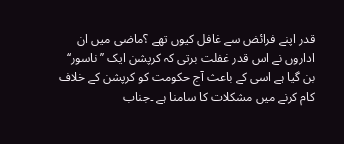قدر اپنے فرائض سے غافل کیوں تھے ؟ماضی میں ان اداروں نے اس قدر غفلت برتی کہ کرپشن ایک ’’ناسور‘‘ بن گیا ہے اسی کے باعث آج حکومت کو کرپشن کے خلاف کام کرنے میں مشکلات کا سامنا ہے ۔جناب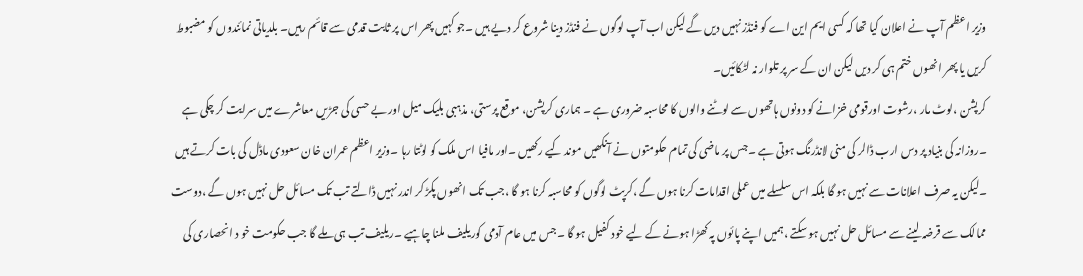وزیر اعظم آپ نے اعلان کیا تھا کہ کسی ایم این اے کو فنڈز نہیں دیں گے لیکن اب آپ لوگوں نے فنڈز دینا شروع کر دیے ہیں ۔جو کہیں پھر اس پر ثابت قدمی سے قائم رہیں۔ بلدیاتی نمائندوں کو مضبوط کریں یا پھر انھوں ختم ہی کر دیں لیکن ان کے سر پر تلوار نہ لٹکائیں۔
کرپشن ،لوٹ مار ،رشوت اورقومی خزانے کو دونوں ہاتھوں سے لوٹنے والوں کا محاسبہ ضروری ہے ۔ ہماری کرپشن، موقع پرستی، مذہبی بلیک میل اور بے حسی کی جڑیں معاشرے میں سرایت کر چکی ہے ۔روزانہ کی بنیاد پر دس ارب ڈالر کی منی لانڈرنگ ہوتی ہے ۔جس پر ماضی کی تمام حکومتوں نے آنکھیں موند کیے رکھیں ۔اور مافیا اس ملک کو لوٹتا رہا ۔وزیر اعظم عمران خان سعودی ماڈل کی بات کرتے ہیں ۔لیکن یہ صرف اعلانات سے نہیں ہو گا بلکہ اس سلسلے میں عملی اقدامات کرنا ہوں گے ،کرپٹ لوگوں کو محاسبہ کرنا ہو گا ،جب تک انھوں پکڑ کر اندر نہیں ڈالتے تب تک مسائل حل نہیں ہوں گے ،دوست ممالک سے قرضہ لینے سے مسائل حل نہیں ہو سکتے ،ہمیں اپنے پائوں پہ کھڑا ہونے کے لیے خود کفیل ہو گا ۔جس میں عام آدمی کوریلیف ملنا چاہیے ۔ریلیف تب ہی ملے گا جب حکومت خو د انحصاری کی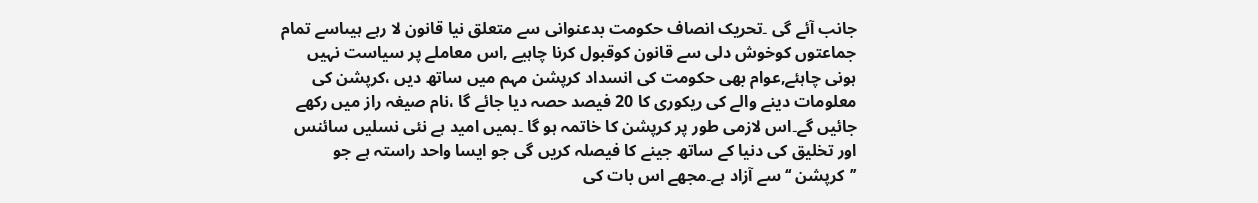جانب آئے گی ۔تحریک انصاف حکومت بدعنوانی سے متعلق نیا قانون لا رہے ہیںاسے تمام جماعتوں کوخوش دلی سے قانون کوقبول کرنا چاہیے ,اس معاملے پر سیاست نہیں ہونی چاہئے,عوام بھی حکومت کی انسداد کرپشن مہم میں ساتھ دیں ،کرپشن کی معلومات دینے والے کی ریکوری کا 20 فیصد حصہ دیا جائے گا ،نام صیغہ راز میں رکھے جائیں گے۔اس لازمی طور پر کرپشن کا خاتمہ ہو گا ۔ہمیں امید ہے نئی نسلیں سائنس اور تخلیق کی دنیا کے ساتھ جینے کا فیصلہ کریں گی جو ایسا واحد راستہ ہے جو ’’کرپشن ‘‘سے آزاد ہے۔مجھے اس بات کی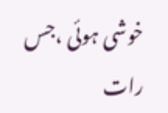خوشی ہوئی ،جس رات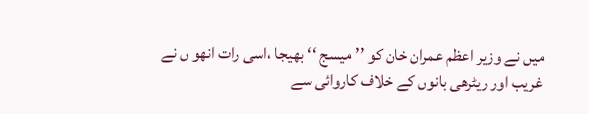میں نے وزیر اعظم عمران خان کو ’’میسج ‘‘ بھیجا ،اسی رات انھو ں نے غریب اور ریٹرھی بانوں کے خلاف کاروائی سے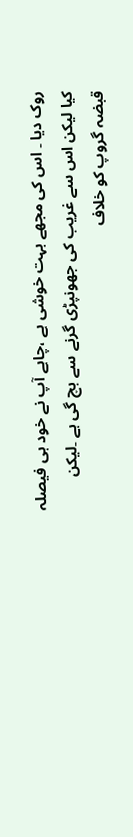روک دیا ۔ اس کی مجھے بہت خوشی ہے ،چاہے آپ نے خود ہی فیصلہ کیا لیکن اس سے غریب کی جھونپڑی گرنے سے بچ گی ہے ۔لیکن قبضہ گروپ کو خلاف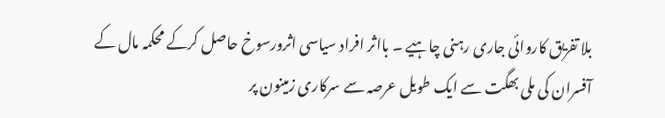بلا تفریق کاروائی جاری رہنی چاہیے ۔ بااثر افراد سیاسی اثرورسوخ حاصل کرکے محکمہ مال کے آفسران کی ملی بھگت سے ایک طویل عرصہ سے سرکاری زمینون پر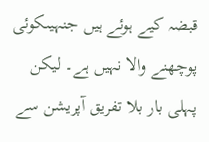قبضہ کیے ہوئے ہیں جنہیںکوئی پوچھنے والا نہیں ہے۔ لیکن پہلی بار بلا تفریق آپریشن سے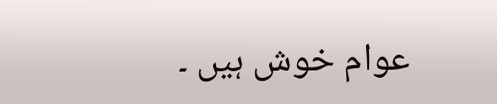عوام خوش ہیں ۔